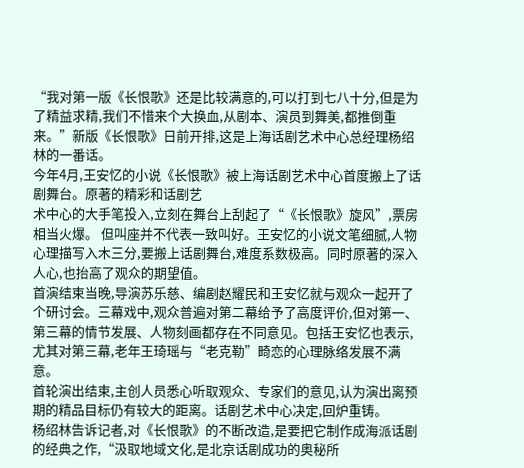“我对第一版《长恨歌》还是比较满意的,可以打到七八十分,但是为了精益求精,我们不惜来个大换血,从剧本、演员到舞美,都推倒重来。”新版《长恨歌》日前开排,这是上海话剧艺术中心总经理杨绍林的一番话。
今年4月,王安忆的小说《长恨歌》被上海话剧艺术中心首度搬上了话剧舞台。原著的精彩和话剧艺
术中心的大手笔投入,立刻在舞台上刮起了“《长恨歌》旋风”,票房相当火爆。 但叫座并不代表一致叫好。王安忆的小说文笔细腻,人物心理描写入木三分,要搬上话剧舞台,难度系数极高。同时原著的深入人心,也抬高了观众的期望值。
首演结束当晚,导演苏乐慈、编剧赵耀民和王安忆就与观众一起开了个研讨会。三幕戏中,观众普遍对第二幕给予了高度评价,但对第一、第三幕的情节发展、人物刻画都存在不同意见。包括王安忆也表示,尤其对第三幕,老年王琦瑶与“老克勒”畸恋的心理脉络发展不满意。
首轮演出结束,主创人员悉心听取观众、专家们的意见,认为演出离预期的精品目标仍有较大的距离。话剧艺术中心决定,回炉重铸。
杨绍林告诉记者,对《长恨歌》的不断改造,是要把它制作成海派话剧的经典之作,“汲取地域文化,是北京话剧成功的奥秘所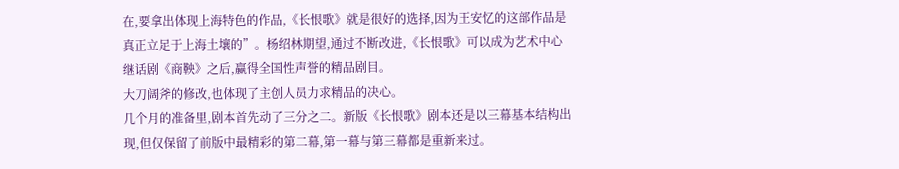在,要拿出体现上海特色的作品,《长恨歌》就是很好的选择,因为王安忆的这部作品是真正立足于上海土壤的”。杨绍林期望,通过不断改进,《长恨歌》可以成为艺术中心继话剧《商鞅》之后,赢得全国性声誉的精品剧目。
大刀阔斧的修改,也体现了主创人员力求精品的决心。
几个月的准备里,剧本首先动了三分之二。新版《长恨歌》剧本还是以三幕基本结构出现,但仅保留了前版中最精彩的第二幕,第一幕与第三幕都是重新来过。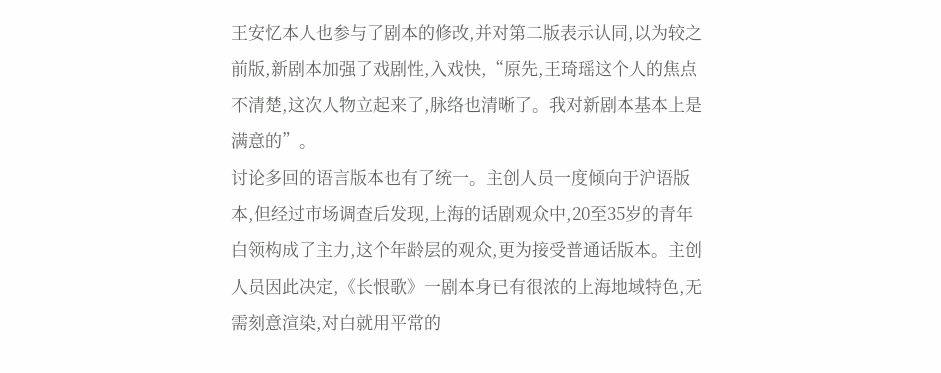王安忆本人也参与了剧本的修改,并对第二版表示认同,以为较之前版,新剧本加强了戏剧性,入戏快,“原先,王琦瑶这个人的焦点不清楚,这次人物立起来了,脉络也清晰了。我对新剧本基本上是满意的”。
讨论多回的语言版本也有了统一。主创人员一度倾向于沪语版本,但经过市场调查后发现,上海的话剧观众中,20至35岁的青年白领构成了主力,这个年龄层的观众,更为接受普通话版本。主创人员因此决定,《长恨歌》一剧本身已有很浓的上海地域特色,无需刻意渲染,对白就用平常的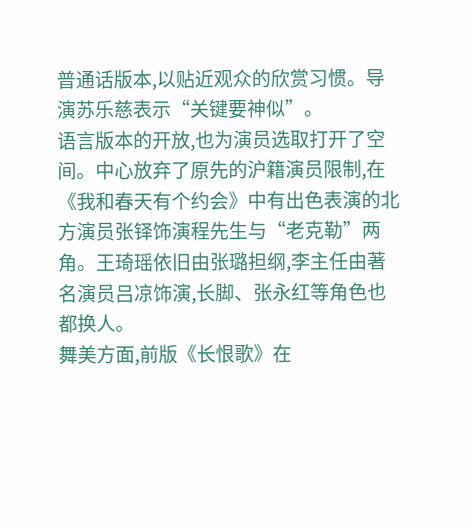普通话版本,以贴近观众的欣赏习惯。导演苏乐慈表示“关键要神似”。
语言版本的开放,也为演员选取打开了空间。中心放弃了原先的沪籍演员限制,在《我和春天有个约会》中有出色表演的北方演员张铎饰演程先生与“老克勒”两角。王琦瑶依旧由张璐担纲,李主任由著名演员吕凉饰演,长脚、张永红等角色也都换人。
舞美方面,前版《长恨歌》在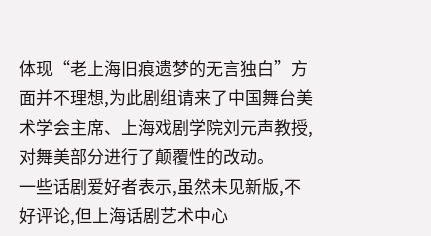体现“老上海旧痕遗梦的无言独白”方面并不理想,为此剧组请来了中国舞台美术学会主席、上海戏剧学院刘元声教授,对舞美部分进行了颠覆性的改动。
一些话剧爱好者表示,虽然未见新版,不好评论,但上海话剧艺术中心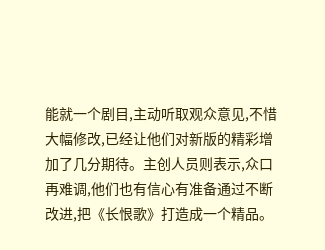能就一个剧目,主动听取观众意见,不惜大幅修改,已经让他们对新版的精彩增加了几分期待。主创人员则表示,众口再难调,他们也有信心有准备通过不断改进,把《长恨歌》打造成一个精品。